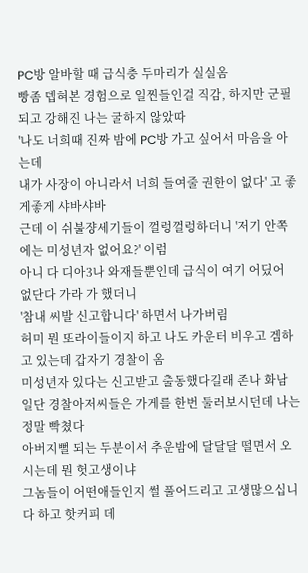PC방 알바할 때 급식충 두마리가 실실옴
빵좀 뎁혀본 경험으로 일찐들인걸 직감, 하지만 군필되고 강해진 나는 굴하지 않았따
'나도 너희때 진짜 밤에 PC방 가고 싶어서 마음을 아는데
내가 사장이 아니라서 너희 들여줄 권한이 없다' 고 좋게좋게 샤바샤바
근데 이 쉬불쟝세기들이 껄렁껄렁하더니 '저기 안쪽에는 미성년자 없어요?' 이럼
아니 다 디아3나 와재들뿐인데 급식이 여기 어딨어 없단다 가라 가 했더니
'참내 씨발 신고합니다' 하면서 나가버림
허미 뭔 또라이들이지 하고 나도 카운터 비우고 겜하고 있는데 갑자기 경찰이 옴
미성년자 있다는 신고받고 출동했다길래 존나 화남
일단 경찰아저씨들은 가게를 한번 둘러보시던데 나는 정말 빡쳤다
아버지뻘 되는 두분이서 추운밤에 달달달 떨면서 오시는데 뭔 헛고생이냐
그놈들이 어떤애들인지 썰 풀어드리고 고생많으십니다 하고 핫커피 데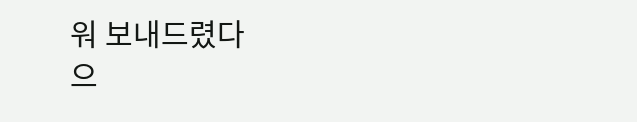워 보내드렸다
으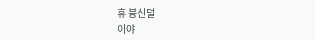휴 븅신덜
이야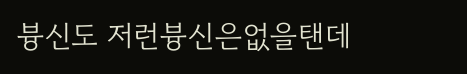븅신도 저런븅신은없을탠데